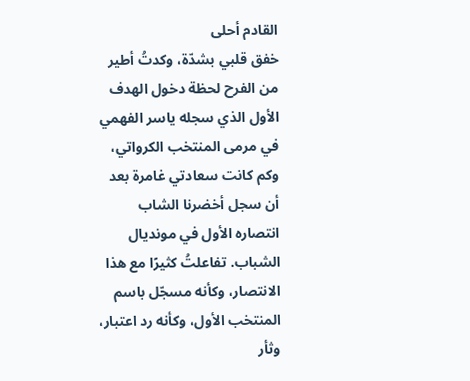القادم أحلى
خفق قلبي بشدّة، وكدتُ أطير من الفرح لحظة دخول الهدف الأول الذي سجله ياسر الفهمي في مرمى المنتخب الكرواتي، وكم كانت سعادتي غامرة بعد أن سجل أخضرنا الشاب انتصاره الأول في مونديال الشباب. تفاعلتُ كثيرًا مع هذا الانتصار، وكأنه مسجّل باسم المنتخب الأول، وكأنه رد اعتبار، وثأر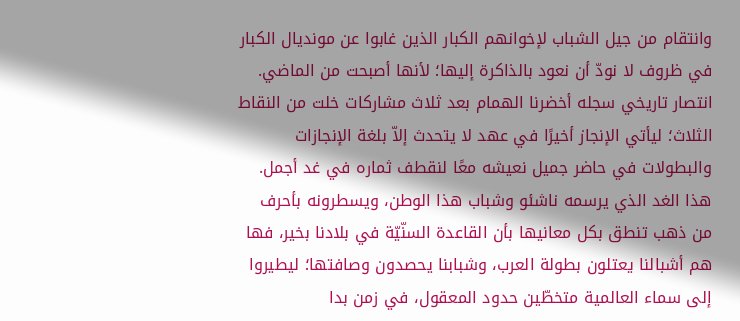وانتقام من جيل الشباب لإخوانهم الكبار الذين غابوا عن مونديال الكبار في ظروف لا نودّ أن نعود بالذاكرة إليها؛ لأنها أصبحت من الماضي. انتصار تاريخي سجله أخضرنا الهمام بعد ثلاث مشاركات خلت من النقاط الثلاث؛ ليأتي الإنجاز أخيرًا في عهد لا يتحدث إلاّ بلغة الإنجازات والبطولات في حاضر جميل نعيشه معًا لنقطف ثماره في غد أجمل. هذا الغد الذي يرسمه ناشئو وشباب هذا الوطن، ويسطرونه بأحرف من ذهب تنطق بكل معانيها بأن القاعدة السنّيّة في بلادنا بخير، فها هم أشبالنا يعتلون بطولة العرب، وشبابنا يحصدون وصافتها؛ ليطيروا إلى سماء العالمية متخطّين حدود المعقول، في زمن بدا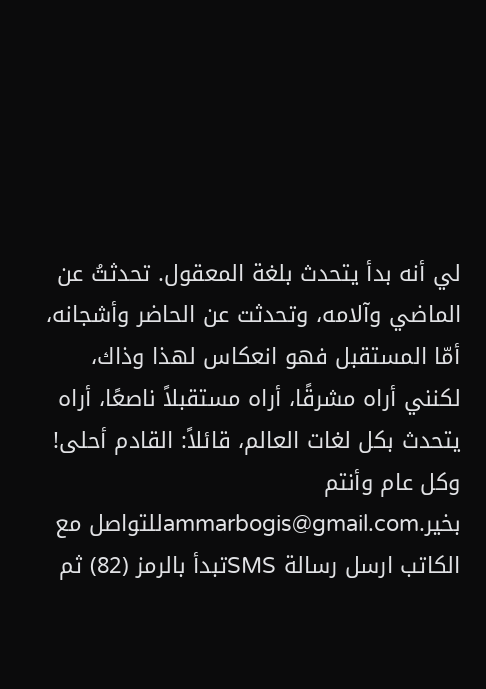لي أنه بدأ يتحدث بلغة المعقول. تحدثتُ عن الماضي وآلامه، وتحدثت عن الحاضر وأشجانه، أمّا المستقبل فهو انعكاس لهذا وذاك، لكنني أراه مشرقًا، أراه مستقبلاً ناصعًا، أراه يتحدث بكل لغات العالم، قائلاً: القادم أحلى! وكل عام وأنتم بخير.ammarbogis@gmail.comللتواصل مع الكاتب ارسل رسالة SMSتبدأ بالرمز (82) ثم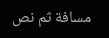مسافة ثم نص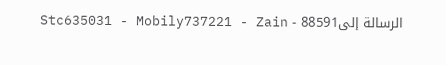الرسالة إلى88591 - Stc635031 - Mobily737221 - Zain